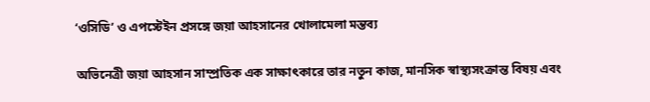‘ওসিডি’ ও এপস্টেইন প্রসঙ্গে জয়া আহসানের খোলামেলা মন্তব্য

অভিনেত্রী জয়া আহসান সাম্প্রতিক এক সাক্ষাৎকারে তার নতুন কাজ, মানসিক স্বাস্থ্যসংক্রান্ত বিষয় এবং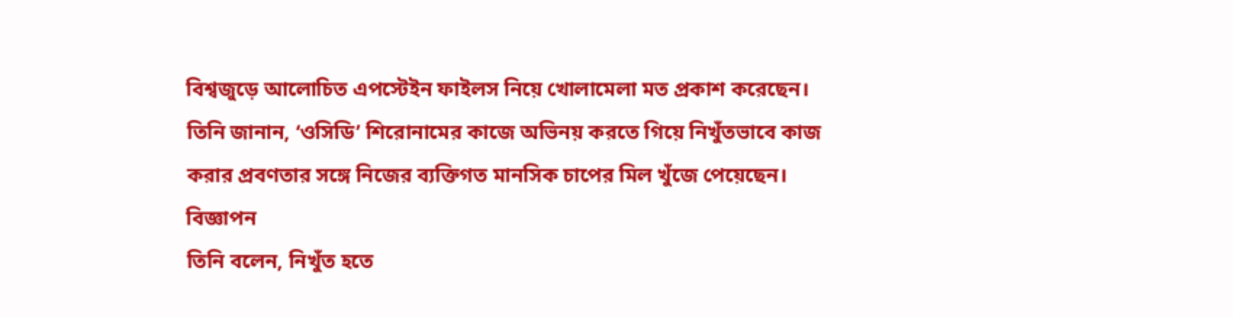বিশ্বজুড়ে আলোচিত এপস্টেইন ফাইলস নিয়ে খোলামেলা মত প্রকাশ করেছেন। তিনি জানান, ‘ওসিডি’ শিরোনামের কাজে অভিনয় করতে গিয়ে নিখুঁতভাবে কাজ করার প্রবণতার সঙ্গে নিজের ব্যক্তিগত মানসিক চাপের মিল খুঁজে পেয়েছেন।
বিজ্ঞাপন
তিনি বলেন, নিখুঁত হতে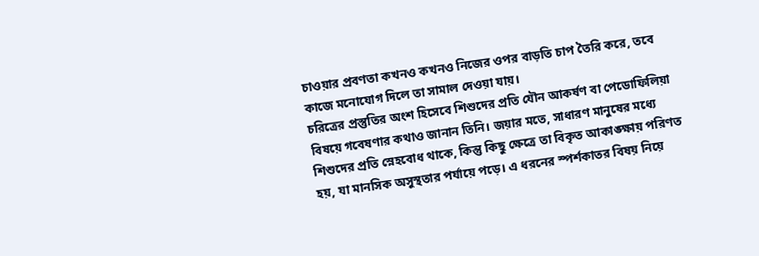চাওয়ার প্রবণতা কখনও কখনও নিজের ওপর বাড়তি চাপ তৈরি করে, তবে কাজে মনোযোগ দিলে তা সামাল দেওয়া যায়।
চরিত্রের প্রস্তুতির অংশ হিসেবে শিশুদের প্রতি যৌন আকর্ষণ বা পেডোফিলিয়া বিষয়ে গবেষণার কথাও জানান তিনি। জয়ার মতে, সাধারণ মানুষের মধ্যে শিশুদের প্রতি স্নেহবোধ থাকে, কিন্তু কিছু ক্ষেত্রে তা বিকৃত আকাঙ্ক্ষায় পরিণত হয়, যা মানসিক অসুস্থতার পর্যায়ে পড়ে। এ ধরনের স্পর্শকাতর বিষয় নিয়ে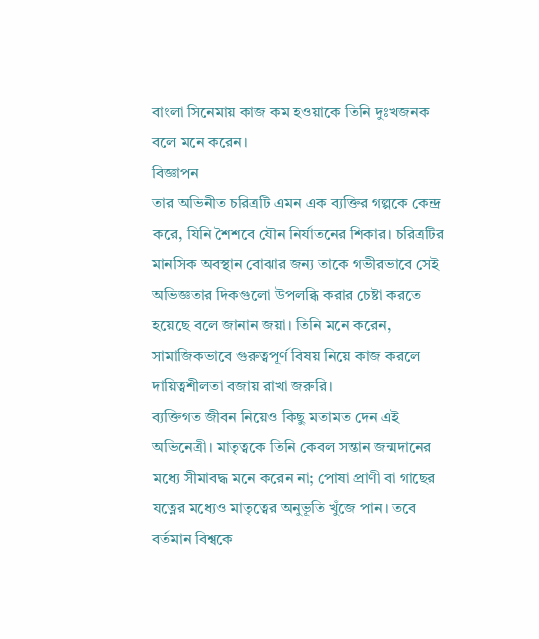বাংলা সিনেমায় কাজ কম হওয়াকে তিনি দুঃখজনক বলে মনে করেন।
বিজ্ঞাপন
তার অভিনীত চরিত্রটি এমন এক ব্যক্তির গল্পকে কেন্দ্র করে, যিনি শৈশবে যৌন নির্যাতনের শিকার। চরিত্রটির মানসিক অবস্থান বোঝার জন্য তাকে গভীরভাবে সেই অভিজ্ঞতার দিকগুলো উপলব্ধি করার চেষ্টা করতে হয়েছে বলে জানান জয়া। তিনি মনে করেন, সামাজিকভাবে গুরুত্বপূর্ণ বিষয় নিয়ে কাজ করলে দায়িত্বশীলতা বজায় রাখা জরুরি।
ব্যক্তিগত জীবন নিয়েও কিছু মতামত দেন এই অভিনেত্রী। মাতৃত্বকে তিনি কেবল সন্তান জন্মদানের মধ্যে সীমাবদ্ধ মনে করেন না; পোষা প্রাণী বা গাছের যত্নের মধ্যেও মাতৃত্বের অনুভূতি খুঁজে পান। তবে বর্তমান বিশ্বকে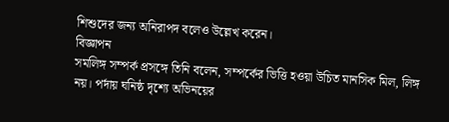শিশুদের জন্য অনিরাপদ বলেও উল্লেখ করেন।
বিজ্ঞাপন
সমলিঙ্গ সম্পর্ক প্রসঙ্গে তিনি বলেন, সম্পর্কের ভিত্তি হওয়া উচিত মানসিক মিল, লিঙ্গ নয়। পর্দায় ঘনিষ্ঠ দৃশ্যে অভিনয়ের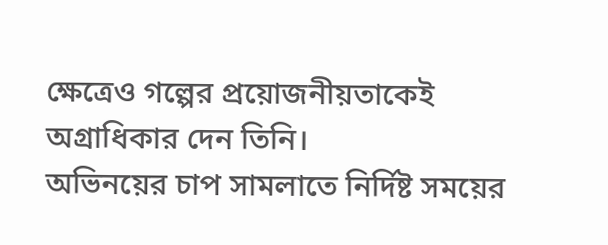ক্ষেত্রেও গল্পের প্রয়োজনীয়তাকেই অগ্রাধিকার দেন তিনি।
অভিনয়ের চাপ সামলাতে নির্দিষ্ট সময়ের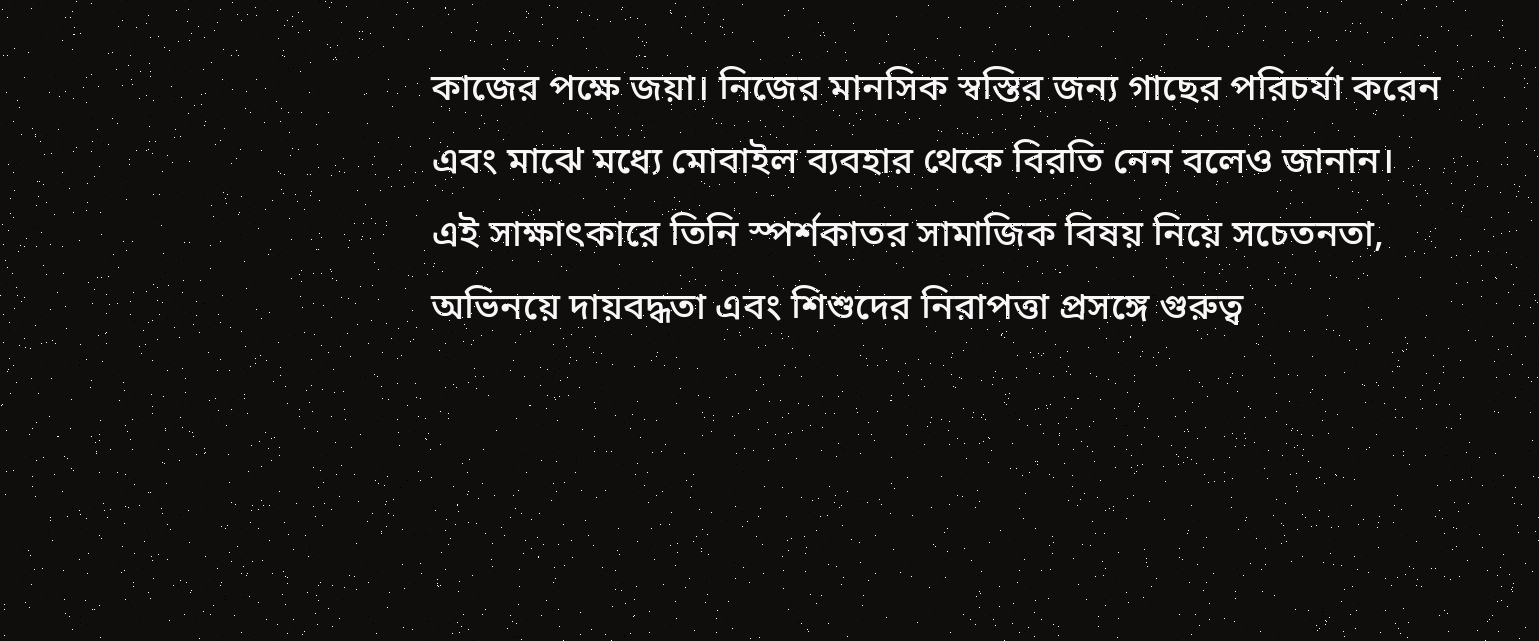কাজের পক্ষে জয়া। নিজের মানসিক স্বস্তির জন্য গাছের পরিচর্যা করেন এবং মাঝে মধ্যে মোবাইল ব্যবহার থেকে বিরতি নেন বলেও জানান।
এই সাক্ষাৎকারে তিনি স্পর্শকাতর সামাজিক বিষয় নিয়ে সচেতনতা, অভিনয়ে দায়বদ্ধতা এবং শিশুদের নিরাপত্তা প্রসঙ্গে গুরুত্ব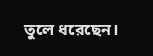তুলে ধরেছেন।